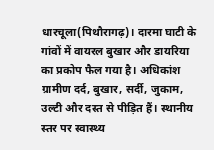धारचूला(पिथौरागढ़)। दारमा घाटी के गांवों में वायरल बुखार और डायरिया का प्रकोप फैल गया है। अधिकांश ग्रामीण दर्द, बुखार, सर्दी, जुकाम, उल्टी और दस्त से पीड़ित हैं। स्थानीय स्तर पर स्वास्थ्य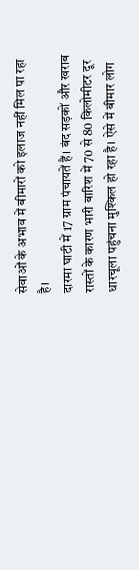सेवाओं के अभाव में बीमारों को इलाज नहीं मिल पा रहा है।
दारमा घाटी में 17 ग्राम पंचायतें हैं। बंद सड़कों और खराब रास्तों के कारण भारी बारिश में 70 से 80 किलोमीटर दूर धारचूला पहुंचना मुश्किल हो रहा है। ऐसे में बीमार लोग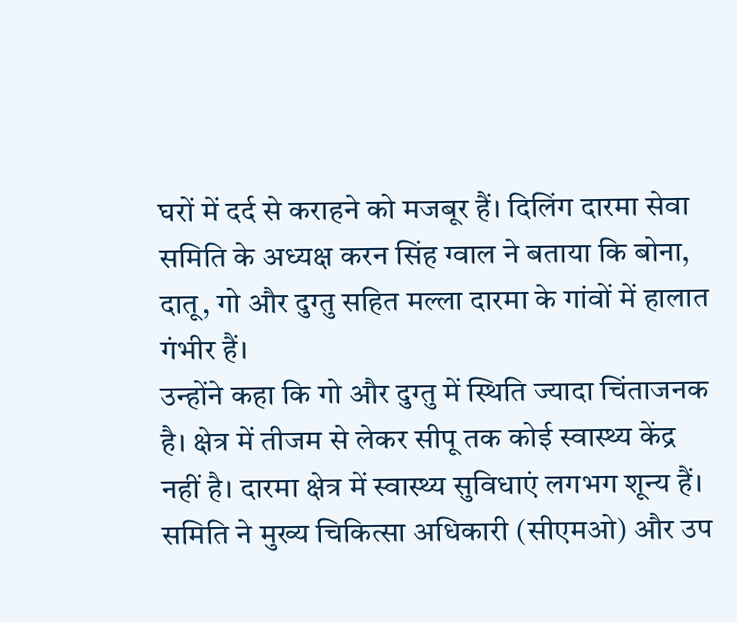घरों में दर्द से कराहने को मजबूर हैं। दिलिंग दारमा सेवा समिति के अध्यक्ष करन सिंह ग्वाल ने बताया कि बोना, दातू, गो और दुग्तु सहित मल्ला दारमा के गांवों में हालात गंभीर हैं।
उन्होंने कहा कि गो और दुग्तु में स्थिति ज्यादा चिंताजनक है। क्षेत्र में तीजम से लेकर सीपू तक कोई स्वास्थ्य केंद्र नहीं है। दारमा क्षेत्र में स्वास्थ्य सुविधाएं लगभग शून्य हैं। समिति ने मुख्य चिकित्सा अधिकारी (सीएमओ) और उप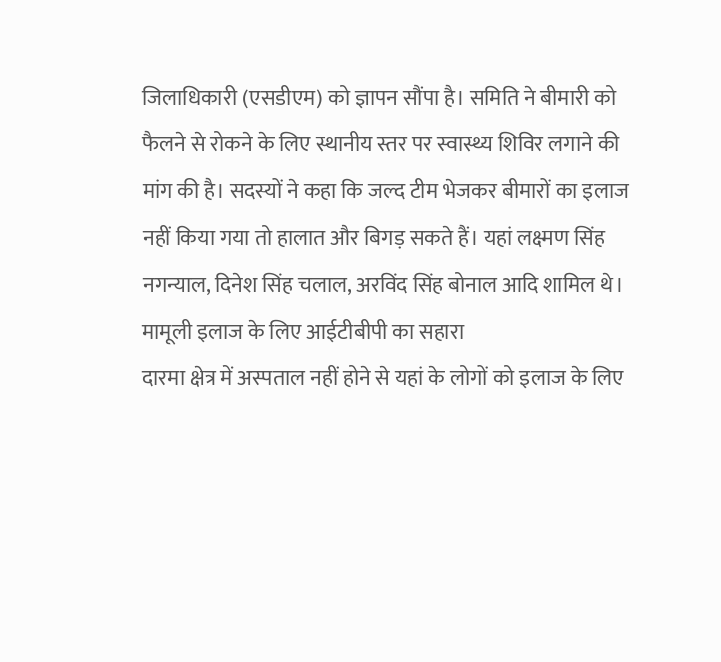जिलाधिकारी (एसडीएम) को ज्ञापन सौंपा है। समिति ने बीमारी को फैलने से रोकने के लिए स्थानीय स्तर पर स्वास्थ्य शिविर लगाने की मांग की है। सदस्यों ने कहा कि जल्द टीम भेजकर बीमारों का इलाज नहीं किया गया तो हालात और बिगड़ सकते हैं। यहां लक्ष्मण सिंह नगन्याल, दिनेश सिंह चलाल, अरविंद सिंह बोनाल आदि शामिल थे।
मामूली इलाज के लिए आईटीबीपी का सहारा
दारमा क्षेत्र में अस्पताल नहीं होने से यहां के लोगों को इलाज के लिए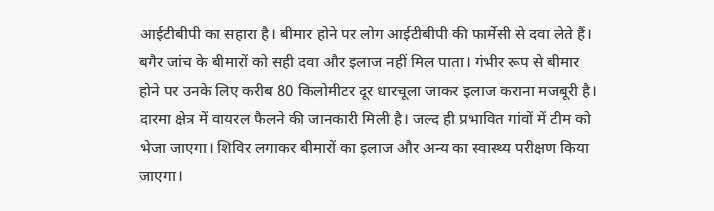आईटीबीपी का सहारा है। बीमार होने पर लोग आईटीबीपी की फार्मेसी से दवा लेते हैं। बगैर जांच के बीमारों को सही दवा और इलाज नहीं मिल पाता। गंभीर रूप से बीमार होने पर उनके लिए करीब 80 किलोमीटर दूर धारचूला जाकर इलाज कराना मजबूरी है।
दारमा क्षेत्र में वायरल फैलने की जानकारी मिली है। जल्द ही प्रभावित गांवों में टीम को भेजा जाएगा। शिविर लगाकर बीमारों का इलाज और अन्य का स्वास्थ्य परीक्षण किया जाएगा।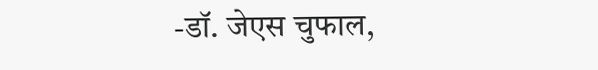-डॉ. जेएस चुफाल,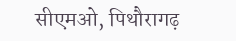सीएमओ, पिथौरागढ़